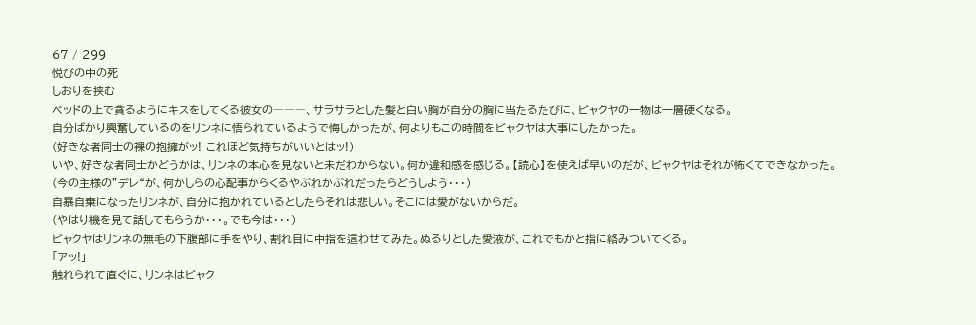67 / 299
悦びの中の死
しおりを挟む
ベッドの上で貪るようにキスをしてくる彼女の―――、サラサラとした髪と白い胸が自分の胸に当たるたびに、ビャクヤの一物は一層硬くなる。
自分ばかり興奮しているのをリンネに悟られているようで悔しかったが、何よりもこの時間をビャクヤは大事にしたかった。
(好きな者同士の裸の抱擁がッ! これほど気持ちがいいとはッ!)
いや、好きな者同士かどうかは、リンネの本心を見ないと未だわからない。何か違和感を感じる。【読心】を使えば早いのだが、ビャクヤはそれが怖くてできなかった。
(今の主様の”デレ“が、何かしらの心配事からくるやぶれかぶれだったらどうしよう・・・)
自暴自棄になったリンネが、自分に抱かれているとしたらそれは悲しい。そこには愛がないからだ。
(やはり機を見て話してもらうか・・・。でも今は・・・)
ビャクヤはリンネの無毛の下腹部に手をやり、割れ目に中指を這わせてみた。ぬるりとした愛液が、これでもかと指に絡みついてくる。
「アッ!」
触れられて直ぐに、リンネはビャク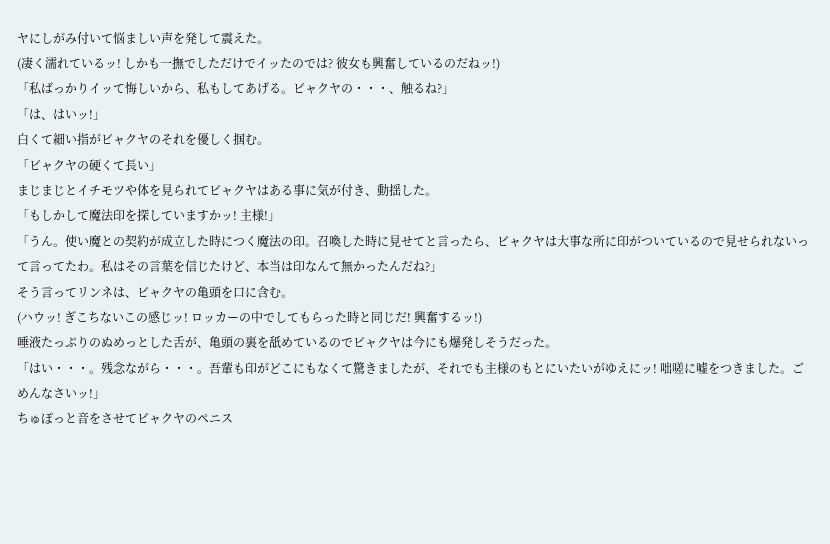ヤにしがみ付いて悩ましい声を発して震えた。
(凄く濡れているッ! しかも一撫でしただけでイッたのでは? 彼女も興奮しているのだねッ!)
「私ばっかりイッて悔しいから、私もしてあげる。ビャクヤの・・・、触るね?」
「は、はいッ!」
白くて細い指がビャクヤのそれを優しく掴む。
「ビャクヤの硬くて長い」
まじまじとイチモツや体を見られてビャクヤはある事に気が付き、動揺した。
「もしかして魔法印を探していますかッ! 主様!」
「うん。使い魔との契約が成立した時につく魔法の印。召喚した時に見せてと言ったら、ビャクヤは大事な所に印がついているので見せられないって言ってたわ。私はその言葉を信じたけど、本当は印なんて無かったんだね?」
そう言ってリンネは、ビャクヤの亀頭を口に含む。
(ハウッ! ぎこちないこの感じッ! ロッカーの中でしてもらった時と同じだ! 興奮するッ!)
唾液たっぷりのぬめっとした舌が、亀頭の裏を舐めているのでビャクヤは今にも爆発しそうだった。
「はい・・・。残念ながら・・・。吾輩も印がどこにもなくて驚きましたが、それでも主様のもとにいたいがゆえにッ! 咄嗟に嘘をつきました。ごめんなさいッ!」
ちゅぽっと音をさせてビャクヤのペニス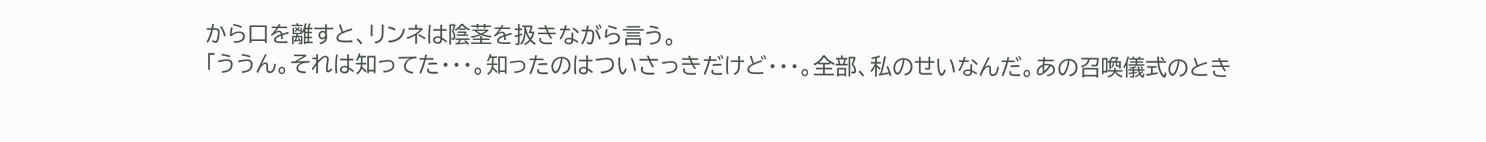から口を離すと、リンネは陰茎を扱きながら言う。
「ううん。それは知ってた・・・。知ったのはついさっきだけど・・・。全部、私のせいなんだ。あの召喚儀式のとき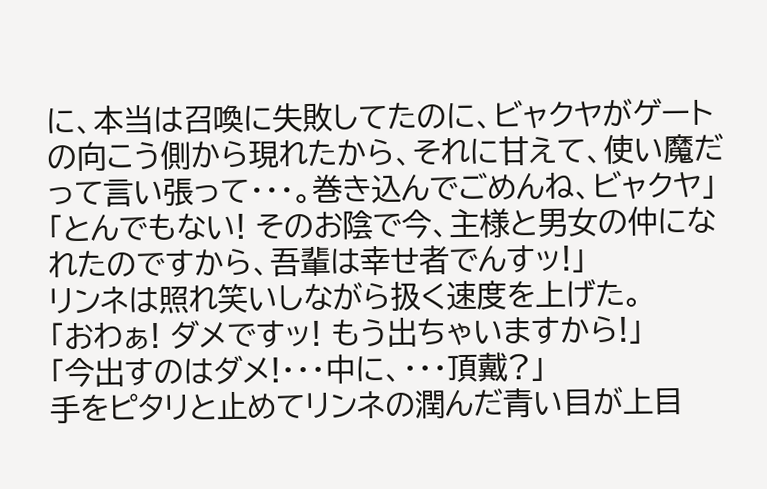に、本当は召喚に失敗してたのに、ビャクヤがゲートの向こう側から現れたから、それに甘えて、使い魔だって言い張って・・・。巻き込んでごめんね、ビャクヤ」
「とんでもない! そのお陰で今、主様と男女の仲になれたのですから、吾輩は幸せ者でんすッ!」
リンネは照れ笑いしながら扱く速度を上げた。
「おわぁ! ダメですッ! もう出ちゃいますから!」
「今出すのはダメ!・・・中に、・・・頂戴?」
手をピタリと止めてリンネの潤んだ青い目が上目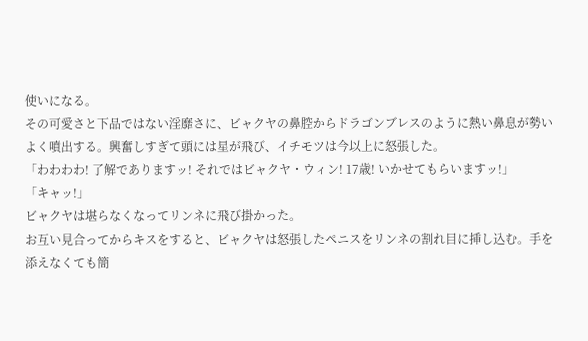使いになる。
その可愛さと下品ではない淫靡さに、ビャクヤの鼻腔からドラゴンブレスのように熱い鼻息が勢いよく噴出する。興奮しすぎて頭には星が飛び、イチモツは今以上に怒張した。
「わわわわ! 了解でありますッ! それではビャクヤ・ウィン! 17歳! いかせてもらいますッ!」
「キャッ!」
ビャクヤは堪らなくなってリンネに飛び掛かった。
お互い見合ってからキスをすると、ビャクヤは怒張したペニスをリンネの割れ目に挿し込む。手を添えなくても簡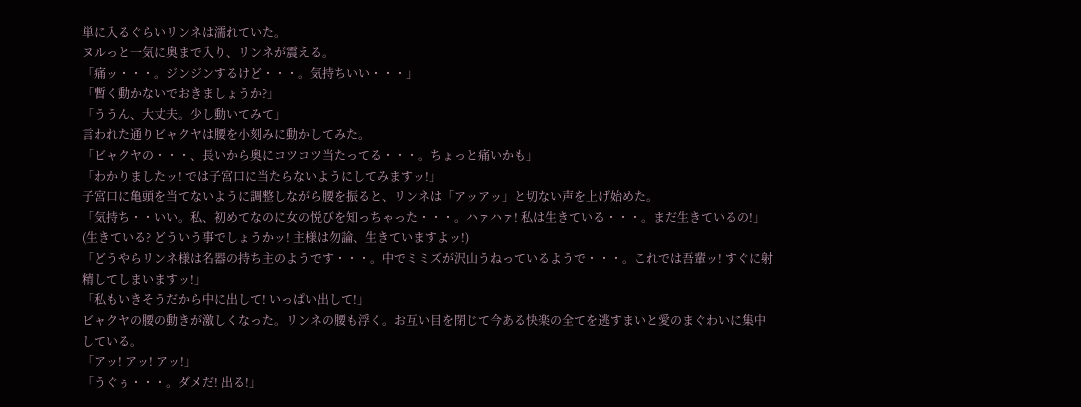単に入るぐらいリンネは濡れていた。
ヌルっと一気に奥まで入り、リンネが震える。
「痛ッ・・・。ジンジンするけど・・・。気持ちいい・・・」
「暫く動かないでおきましょうか?」
「ううん、大丈夫。少し動いてみて」
言われた通りビャクヤは腰を小刻みに動かしてみた。
「ビャクヤの・・・、長いから奥にコツコツ当たってる・・・。ちょっと痛いかも」
「わかりましたッ! では子宮口に当たらないようにしてみますッ!」
子宮口に亀頭を当てないように調整しながら腰を振ると、リンネは「アッアッ」と切ない声を上げ始めた。
「気持ち・・いい。私、初めてなのに女の悦びを知っちゃった・・・。ハァハァ! 私は生きている・・・。まだ生きているの!」
(生きている? どういう事でしょうかッ! 主様は勿論、生きていますよッ!)
「どうやらリンネ様は名器の持ち主のようです・・・。中でミミズが沢山うねっているようで・・・。これでは吾輩ッ! すぐに射精してしまいますッ!」
「私もいきそうだから中に出して! いっぱい出して!」
ビャクヤの腰の動きが激しくなった。リンネの腰も浮く。お互い目を閉じて今ある快楽の全てを逃すまいと愛のまぐわいに集中している。
「アッ! アッ! アッ!」
「うぐぅ・・・。ダメだ! 出る!」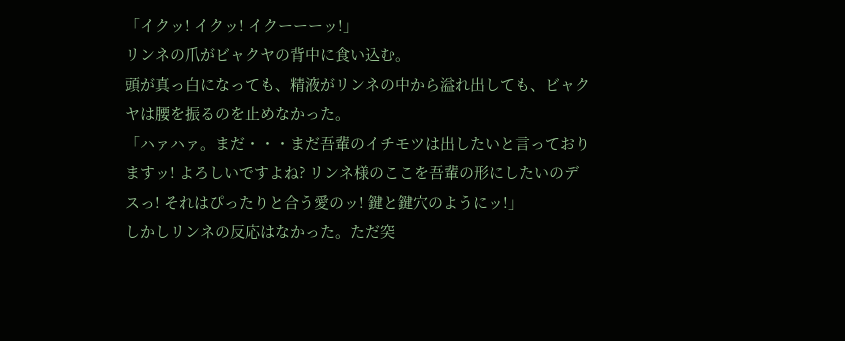「イクッ! イクッ! イクーーーッ!」
リンネの爪がビャクヤの背中に食い込む。
頭が真っ白になっても、精液がリンネの中から溢れ出しても、ビャクヤは腰を振るのを止めなかった。
「ハァハァ。まだ・・・まだ吾輩のイチモツは出したいと言っておりますッ! よろしいですよね? リンネ様のここを吾輩の形にしたいのデスっ! それはぴったりと合う愛のッ! 鍵と鍵穴のようにッ!」
しかしリンネの反応はなかった。ただ突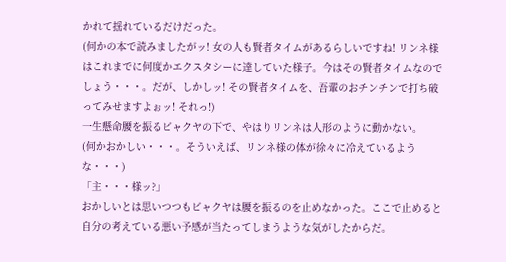かれて揺れているだけだった。
(何かの本で読みましたがッ! 女の人も賢者タイムがあるらしいですね! リンネ様はこれまでに何度かエクスタシーに達していた様子。今はその賢者タイムなのでしょう・・・。だが、しかしッ! その賢者タイムを、吾輩のおチンチンで打ち破ってみせますよぉッ! それっ!)
一生懸命腰を振るビャクヤの下で、やはりリンネは人形のように動かない。
(何かおかしい・・・。そういえば、リンネ様の体が徐々に冷えているような・・・)
「主・・・様ッ?」
おかしいとは思いつつもビャクヤは腰を振るのを止めなかった。ここで止めると自分の考えている悪い予感が当たってしまうような気がしたからだ。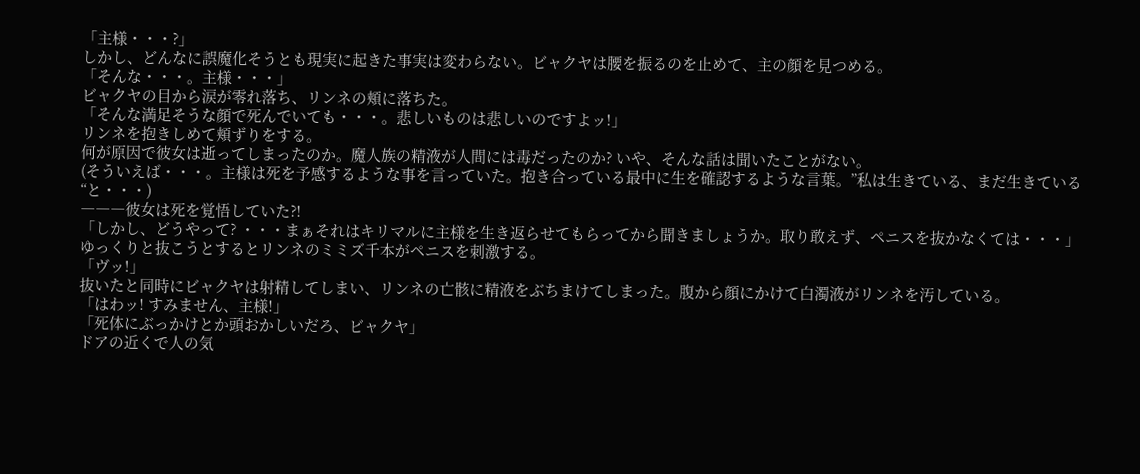「主様・・・?」
しかし、どんなに誤魔化そうとも現実に起きた事実は変わらない。ビャクヤは腰を振るのを止めて、主の顔を見つめる。
「そんな・・・。主様・・・」
ビャクヤの目から涙が零れ落ち、リンネの頬に落ちた。
「そんな満足そうな顔で死んでいても・・・。悲しいものは悲しいのですよッ!」
リンネを抱きしめて頬ずりをする。
何が原因で彼女は逝ってしまったのか。魔人族の精液が人間には毒だったのか? いや、そんな話は聞いたことがない。
(そういえば・・・。主様は死を予感するような事を言っていた。抱き合っている最中に生を確認するような言葉。”私は生きている、まだ生きている“と・・・)
―――彼女は死を覚悟していた?!
「しかし、どうやって? ・・・まぁそれはキリマルに主様を生き返らせてもらってから聞きましょうか。取り敢えず、ペニスを抜かなくては・・・」
ゆっくりと抜こうとするとリンネのミミズ千本がペニスを刺激する。
「ヴッ!」
抜いたと同時にビャクヤは射精してしまい、リンネの亡骸に精液をぶちまけてしまった。腹から顔にかけて白濁液がリンネを汚している。
「はわッ! すみません、主様!」
「死体にぶっかけとか頭おかしいだろ、ビャクヤ」
ドアの近くで人の気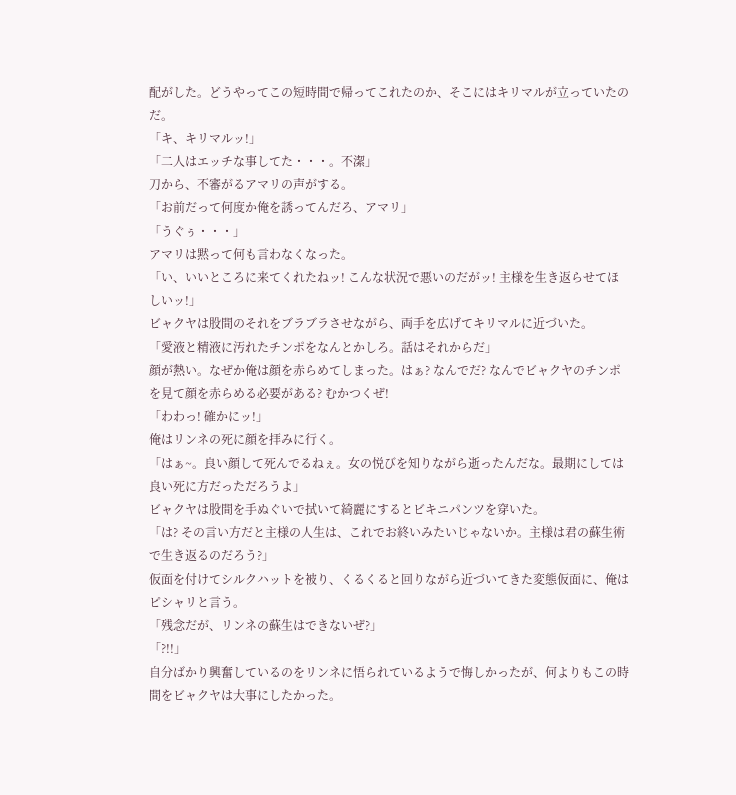配がした。どうやってこの短時間で帰ってこれたのか、そこにはキリマルが立っていたのだ。
「キ、キリマルッ!」
「二人はエッチな事してた・・・。不潔」
刀から、不審がるアマリの声がする。
「お前だって何度か俺を誘ってんだろ、アマリ」
「うぐぅ・・・」
アマリは黙って何も言わなくなった。
「い、いいところに来てくれたねッ! こんな状況で悪いのだがッ! 主様を生き返らせてほしいッ!」
ビャクヤは股間のそれをブラブラさせながら、両手を広げてキリマルに近づいた。
「愛液と精液に汚れたチンポをなんとかしろ。話はそれからだ」
顔が熱い。なぜか俺は顔を赤らめてしまった。はぁ? なんでだ? なんでビャクヤのチンポを見て顔を赤らめる必要がある? むかつくぜ!
「わわっ! 確かにッ!」
俺はリンネの死に顔を拝みに行く。
「はぁ~。良い顔して死んでるねぇ。女の悦びを知りながら逝ったんだな。最期にしては良い死に方だっただろうよ」
ビャクヤは股間を手ぬぐいで拭いて綺麗にするとビキニパンツを穿いた。
「は? その言い方だと主様の人生は、これでお終いみたいじゃないか。主様は君の蘇生術で生き返るのだろう?」
仮面を付けてシルクハットを被り、くるくると回りながら近づいてきた変態仮面に、俺はピシャリと言う。
「残念だが、リンネの蘇生はできないぜ?」
「?!!」
自分ばかり興奮しているのをリンネに悟られているようで悔しかったが、何よりもこの時間をビャクヤは大事にしたかった。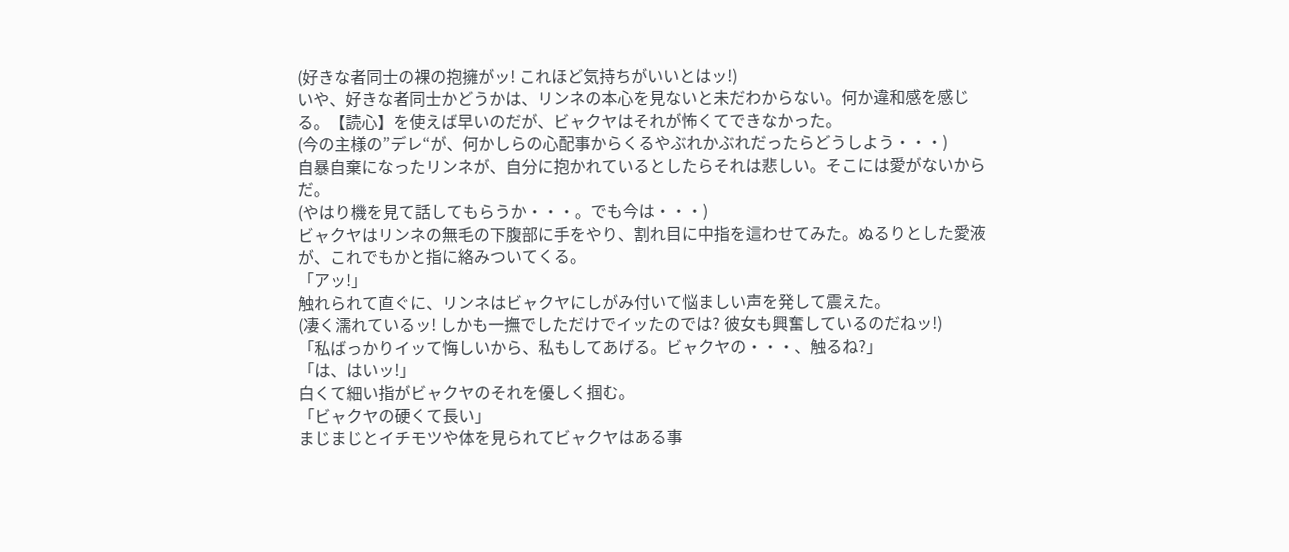(好きな者同士の裸の抱擁がッ! これほど気持ちがいいとはッ!)
いや、好きな者同士かどうかは、リンネの本心を見ないと未だわからない。何か違和感を感じる。【読心】を使えば早いのだが、ビャクヤはそれが怖くてできなかった。
(今の主様の”デレ“が、何かしらの心配事からくるやぶれかぶれだったらどうしよう・・・)
自暴自棄になったリンネが、自分に抱かれているとしたらそれは悲しい。そこには愛がないからだ。
(やはり機を見て話してもらうか・・・。でも今は・・・)
ビャクヤはリンネの無毛の下腹部に手をやり、割れ目に中指を這わせてみた。ぬるりとした愛液が、これでもかと指に絡みついてくる。
「アッ!」
触れられて直ぐに、リンネはビャクヤにしがみ付いて悩ましい声を発して震えた。
(凄く濡れているッ! しかも一撫でしただけでイッたのでは? 彼女も興奮しているのだねッ!)
「私ばっかりイッて悔しいから、私もしてあげる。ビャクヤの・・・、触るね?」
「は、はいッ!」
白くて細い指がビャクヤのそれを優しく掴む。
「ビャクヤの硬くて長い」
まじまじとイチモツや体を見られてビャクヤはある事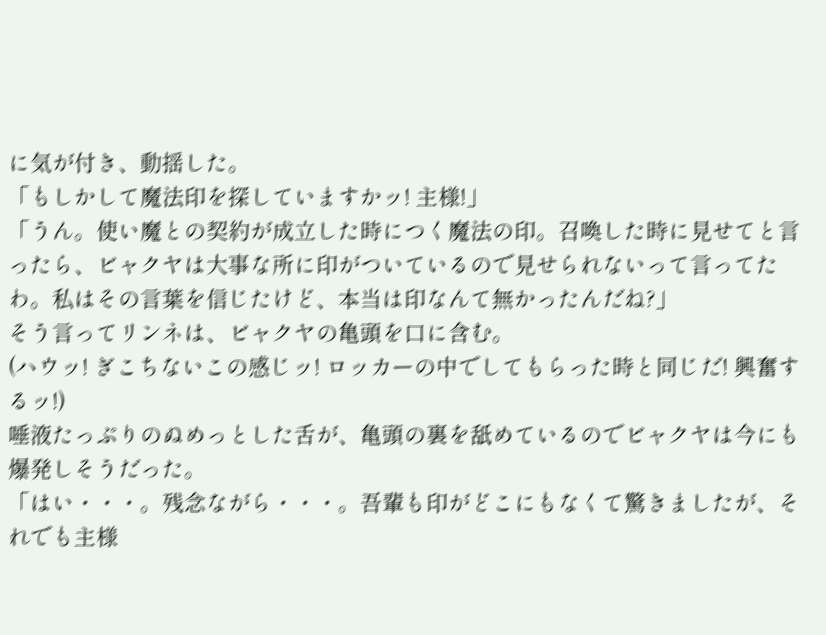に気が付き、動揺した。
「もしかして魔法印を探していますかッ! 主様!」
「うん。使い魔との契約が成立した時につく魔法の印。召喚した時に見せてと言ったら、ビャクヤは大事な所に印がついているので見せられないって言ってたわ。私はその言葉を信じたけど、本当は印なんて無かったんだね?」
そう言ってリンネは、ビャクヤの亀頭を口に含む。
(ハウッ! ぎこちないこの感じッ! ロッカーの中でしてもらった時と同じだ! 興奮するッ!)
唾液たっぷりのぬめっとした舌が、亀頭の裏を舐めているのでビャクヤは今にも爆発しそうだった。
「はい・・・。残念ながら・・・。吾輩も印がどこにもなくて驚きましたが、それでも主様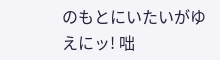のもとにいたいがゆえにッ! 咄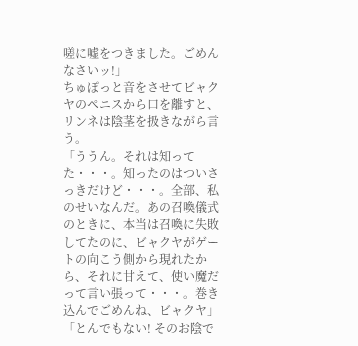嗟に嘘をつきました。ごめんなさいッ!」
ちゅぽっと音をさせてビャクヤのペニスから口を離すと、リンネは陰茎を扱きながら言う。
「ううん。それは知ってた・・・。知ったのはついさっきだけど・・・。全部、私のせいなんだ。あの召喚儀式のときに、本当は召喚に失敗してたのに、ビャクヤがゲートの向こう側から現れたから、それに甘えて、使い魔だって言い張って・・・。巻き込んでごめんね、ビャクヤ」
「とんでもない! そのお陰で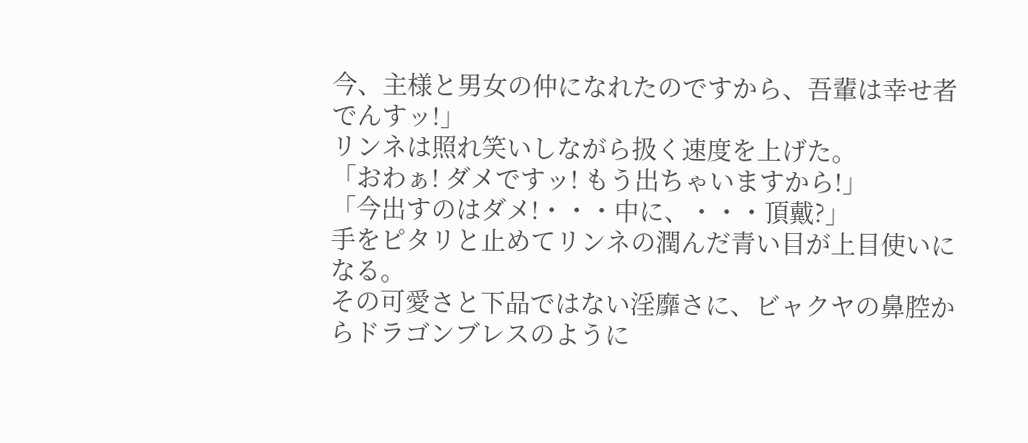今、主様と男女の仲になれたのですから、吾輩は幸せ者でんすッ!」
リンネは照れ笑いしながら扱く速度を上げた。
「おわぁ! ダメですッ! もう出ちゃいますから!」
「今出すのはダメ!・・・中に、・・・頂戴?」
手をピタリと止めてリンネの潤んだ青い目が上目使いになる。
その可愛さと下品ではない淫靡さに、ビャクヤの鼻腔からドラゴンブレスのように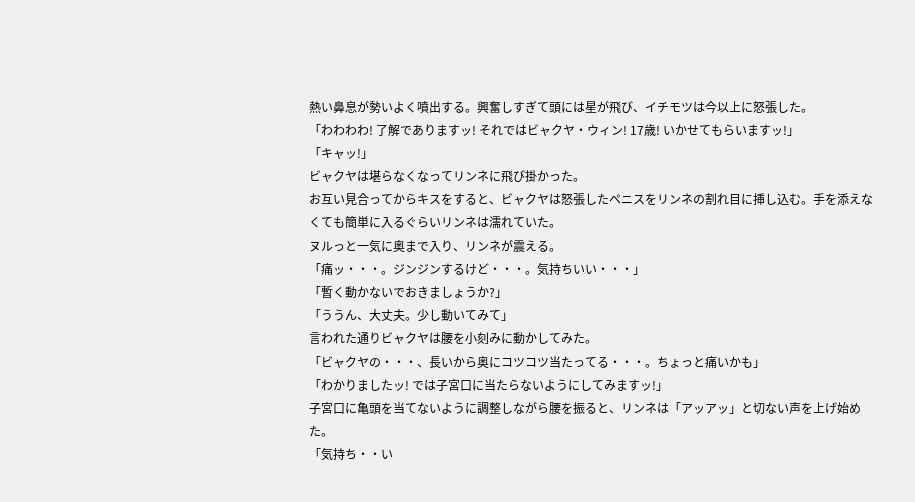熱い鼻息が勢いよく噴出する。興奮しすぎて頭には星が飛び、イチモツは今以上に怒張した。
「わわわわ! 了解でありますッ! それではビャクヤ・ウィン! 17歳! いかせてもらいますッ!」
「キャッ!」
ビャクヤは堪らなくなってリンネに飛び掛かった。
お互い見合ってからキスをすると、ビャクヤは怒張したペニスをリンネの割れ目に挿し込む。手を添えなくても簡単に入るぐらいリンネは濡れていた。
ヌルっと一気に奥まで入り、リンネが震える。
「痛ッ・・・。ジンジンするけど・・・。気持ちいい・・・」
「暫く動かないでおきましょうか?」
「ううん、大丈夫。少し動いてみて」
言われた通りビャクヤは腰を小刻みに動かしてみた。
「ビャクヤの・・・、長いから奥にコツコツ当たってる・・・。ちょっと痛いかも」
「わかりましたッ! では子宮口に当たらないようにしてみますッ!」
子宮口に亀頭を当てないように調整しながら腰を振ると、リンネは「アッアッ」と切ない声を上げ始めた。
「気持ち・・い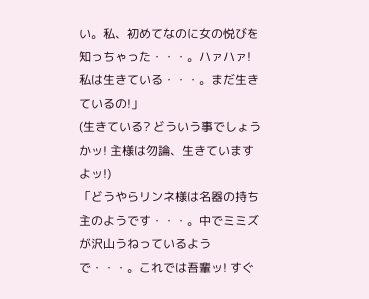い。私、初めてなのに女の悦びを知っちゃった・・・。ハァハァ! 私は生きている・・・。まだ生きているの!」
(生きている? どういう事でしょうかッ! 主様は勿論、生きていますよッ!)
「どうやらリンネ様は名器の持ち主のようです・・・。中でミミズが沢山うねっているようで・・・。これでは吾輩ッ! すぐ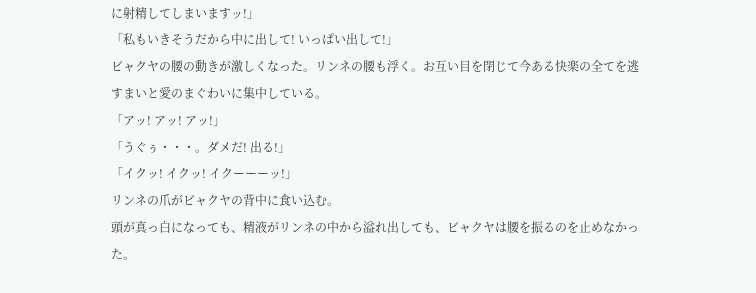に射精してしまいますッ!」
「私もいきそうだから中に出して! いっぱい出して!」
ビャクヤの腰の動きが激しくなった。リンネの腰も浮く。お互い目を閉じて今ある快楽の全てを逃すまいと愛のまぐわいに集中している。
「アッ! アッ! アッ!」
「うぐぅ・・・。ダメだ! 出る!」
「イクッ! イクッ! イクーーーッ!」
リンネの爪がビャクヤの背中に食い込む。
頭が真っ白になっても、精液がリンネの中から溢れ出しても、ビャクヤは腰を振るのを止めなかった。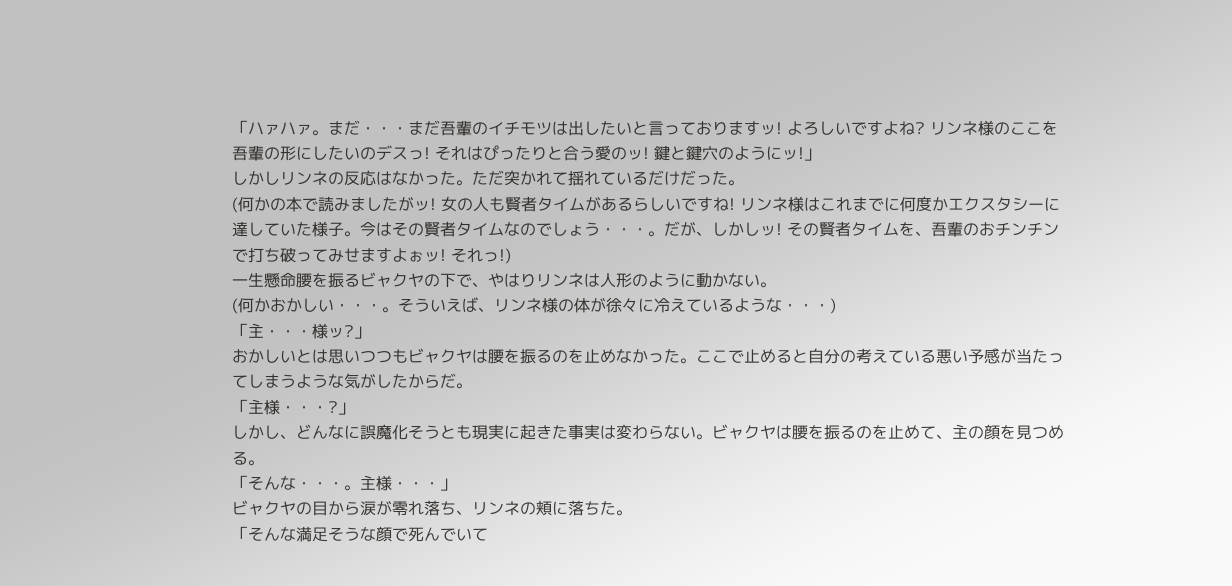「ハァハァ。まだ・・・まだ吾輩のイチモツは出したいと言っておりますッ! よろしいですよね? リンネ様のここを吾輩の形にしたいのデスっ! それはぴったりと合う愛のッ! 鍵と鍵穴のようにッ!」
しかしリンネの反応はなかった。ただ突かれて揺れているだけだった。
(何かの本で読みましたがッ! 女の人も賢者タイムがあるらしいですね! リンネ様はこれまでに何度かエクスタシーに達していた様子。今はその賢者タイムなのでしょう・・・。だが、しかしッ! その賢者タイムを、吾輩のおチンチンで打ち破ってみせますよぉッ! それっ!)
一生懸命腰を振るビャクヤの下で、やはりリンネは人形のように動かない。
(何かおかしい・・・。そういえば、リンネ様の体が徐々に冷えているような・・・)
「主・・・様ッ?」
おかしいとは思いつつもビャクヤは腰を振るのを止めなかった。ここで止めると自分の考えている悪い予感が当たってしまうような気がしたからだ。
「主様・・・?」
しかし、どんなに誤魔化そうとも現実に起きた事実は変わらない。ビャクヤは腰を振るのを止めて、主の顔を見つめる。
「そんな・・・。主様・・・」
ビャクヤの目から涙が零れ落ち、リンネの頬に落ちた。
「そんな満足そうな顔で死んでいて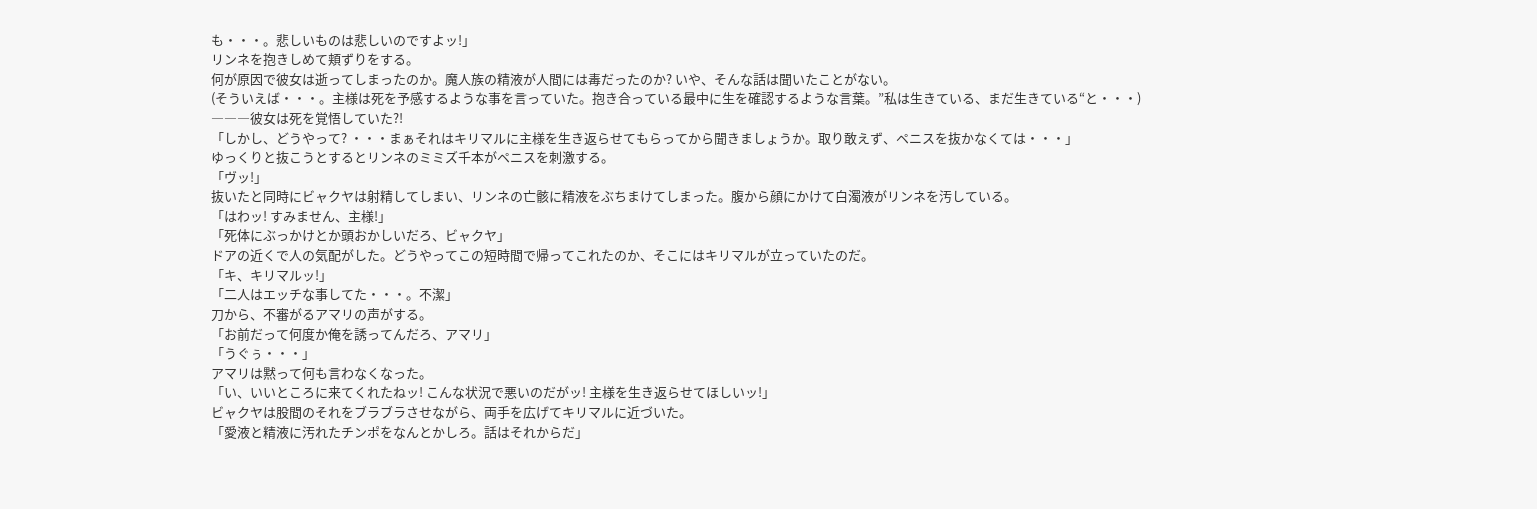も・・・。悲しいものは悲しいのですよッ!」
リンネを抱きしめて頬ずりをする。
何が原因で彼女は逝ってしまったのか。魔人族の精液が人間には毒だったのか? いや、そんな話は聞いたことがない。
(そういえば・・・。主様は死を予感するような事を言っていた。抱き合っている最中に生を確認するような言葉。”私は生きている、まだ生きている“と・・・)
―――彼女は死を覚悟していた?!
「しかし、どうやって? ・・・まぁそれはキリマルに主様を生き返らせてもらってから聞きましょうか。取り敢えず、ペニスを抜かなくては・・・」
ゆっくりと抜こうとするとリンネのミミズ千本がペニスを刺激する。
「ヴッ!」
抜いたと同時にビャクヤは射精してしまい、リンネの亡骸に精液をぶちまけてしまった。腹から顔にかけて白濁液がリンネを汚している。
「はわッ! すみません、主様!」
「死体にぶっかけとか頭おかしいだろ、ビャクヤ」
ドアの近くで人の気配がした。どうやってこの短時間で帰ってこれたのか、そこにはキリマルが立っていたのだ。
「キ、キリマルッ!」
「二人はエッチな事してた・・・。不潔」
刀から、不審がるアマリの声がする。
「お前だって何度か俺を誘ってんだろ、アマリ」
「うぐぅ・・・」
アマリは黙って何も言わなくなった。
「い、いいところに来てくれたねッ! こんな状況で悪いのだがッ! 主様を生き返らせてほしいッ!」
ビャクヤは股間のそれをブラブラさせながら、両手を広げてキリマルに近づいた。
「愛液と精液に汚れたチンポをなんとかしろ。話はそれからだ」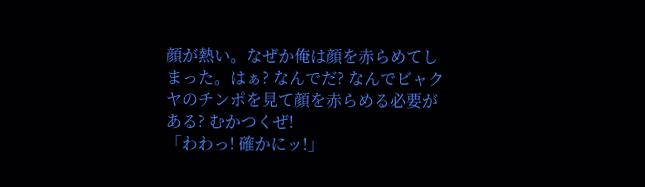顔が熱い。なぜか俺は顔を赤らめてしまった。はぁ? なんでだ? なんでビャクヤのチンポを見て顔を赤らめる必要がある? むかつくぜ!
「わわっ! 確かにッ!」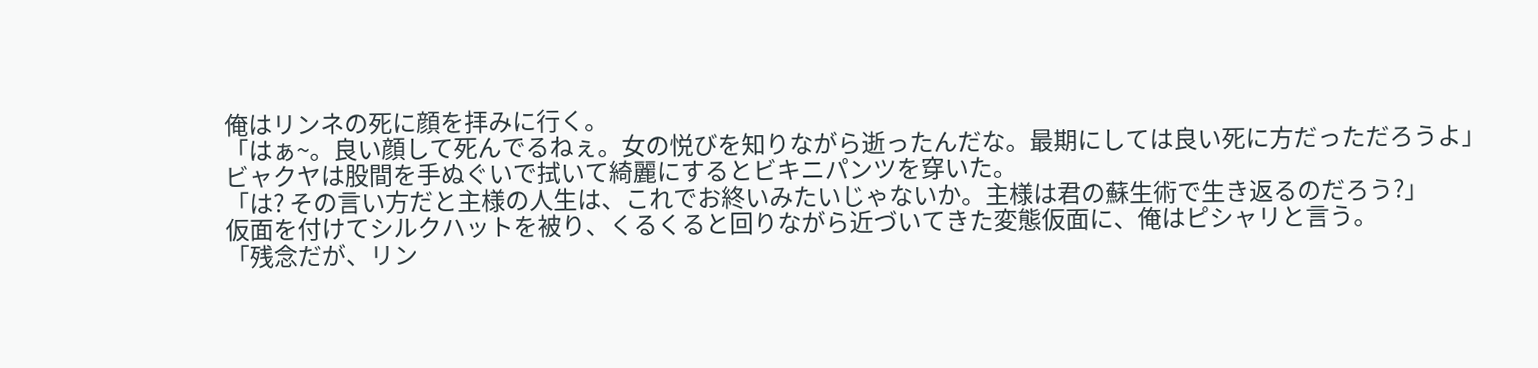俺はリンネの死に顔を拝みに行く。
「はぁ~。良い顔して死んでるねぇ。女の悦びを知りながら逝ったんだな。最期にしては良い死に方だっただろうよ」
ビャクヤは股間を手ぬぐいで拭いて綺麗にするとビキニパンツを穿いた。
「は? その言い方だと主様の人生は、これでお終いみたいじゃないか。主様は君の蘇生術で生き返るのだろう?」
仮面を付けてシルクハットを被り、くるくると回りながら近づいてきた変態仮面に、俺はピシャリと言う。
「残念だが、リン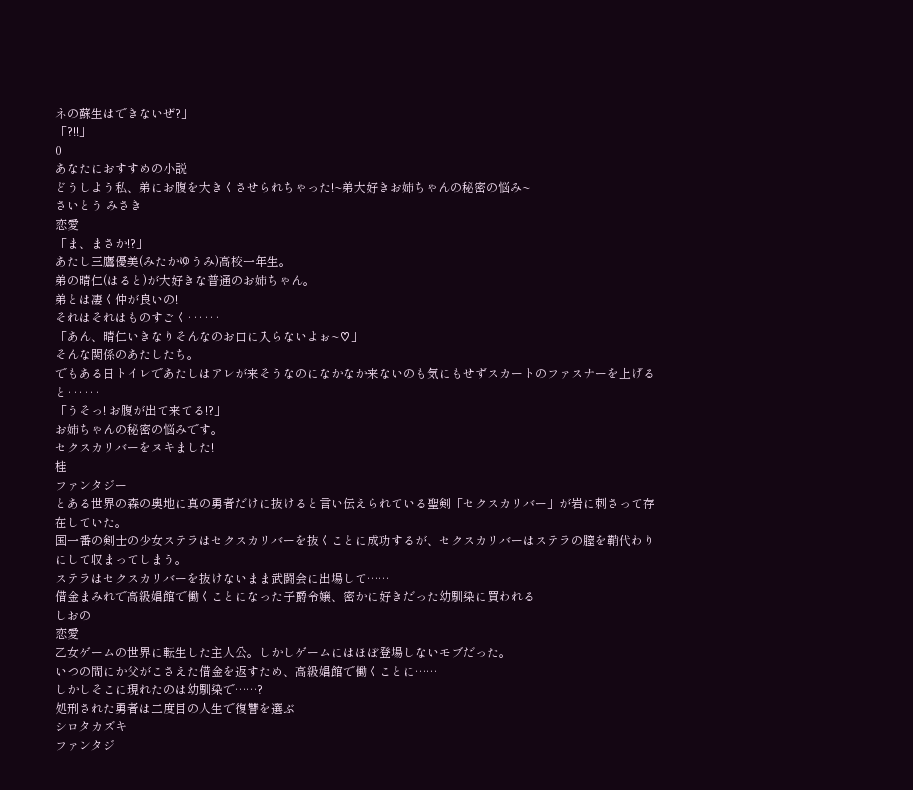ネの蘇生はできないぜ?」
「?!!」
0
あなたにおすすめの小説
どうしよう私、弟にお腹を大きくさせられちゃった!~弟大好きお姉ちゃんの秘密の悩み~
さいとう みさき
恋愛
「ま、まさか!?」
あたし三鷹優美(みたかゆうみ)高校一年生。
弟の晴仁(はると)が大好きな普通のお姉ちゃん。
弟とは凄く仲が良いの!
それはそれはものすごく‥‥‥
「あん、晴仁いきなりそんなのお口に入らないよぉ~♡」
そんな関係のあたしたち。
でもある日トイレであたしはアレが来そうなのになかなか来ないのも気にもせずスカートのファスナーを上げると‥‥‥
「うそっ! お腹が出て来てる!?」
お姉ちゃんの秘密の悩みです。
セクスカリバーをヌキました!
桂
ファンタジー
とある世界の森の奥地に真の勇者だけに抜けると言い伝えられている聖剣「セクスカリバー」が岩に刺さって存在していた。
国一番の剣士の少女ステラはセクスカリバーを抜くことに成功するが、セクスカリバーはステラの膣を鞘代わりにして収まってしまう。
ステラはセクスカリバーを抜けないまま武闘会に出場して……
借金まみれで高級娼館で働くことになった子爵令嬢、密かに好きだった幼馴染に買われる
しおの
恋愛
乙女ゲームの世界に転生した主人公。しかしゲームにはほぼ登場しないモブだった。
いつの間にか父がこさえた借金を返すため、高級娼館で働くことに……
しかしそこに現れたのは幼馴染で……?
処刑された勇者は二度目の人生で復讐を選ぶ
シロタカズキ
ファンタジ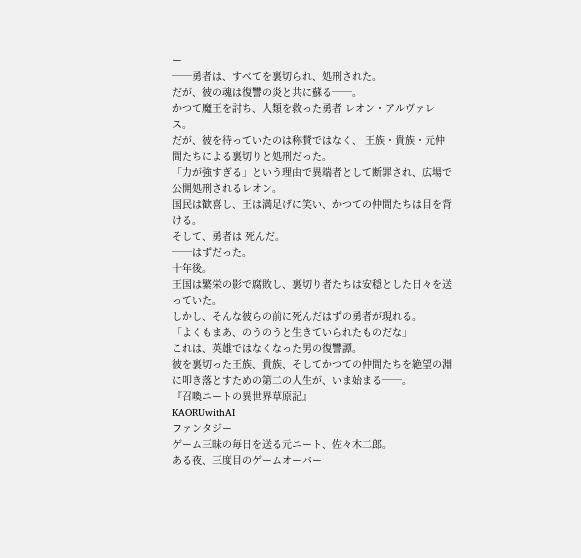ー
──勇者は、すべてを裏切られ、処刑された。
だが、彼の魂は復讐の炎と共に蘇る──。
かつて魔王を討ち、人類を救った勇者 レオン・アルヴァレス。
だが、彼を待っていたのは称賛ではなく、 王族・貴族・元仲間たちによる裏切りと処刑だった。
「力が強すぎる」という理由で異端者として断罪され、広場で公開処刑されるレオン。
国民は歓喜し、王は満足げに笑い、かつての仲間たちは目を背ける。
そして、勇者は 死んだ。
──はずだった。
十年後。
王国は繁栄の影で腐敗し、裏切り者たちは安穏とした日々を送っていた。
しかし、そんな彼らの前に死んだはずの勇者が現れる。
「よくもまあ、のうのうと生きていられたものだな」
これは、英雄ではなくなった男の復讐譚。
彼を裏切った王族、貴族、そしてかつての仲間たちを絶望の淵に叩き落とすための第二の人生が、いま始まる──。
『召喚ニートの異世界草原記』
KAORUwithAI
ファンタジー
ゲーム三昧の毎日を送る元ニート、佐々木二郎。
ある夜、三度目のゲームオーバー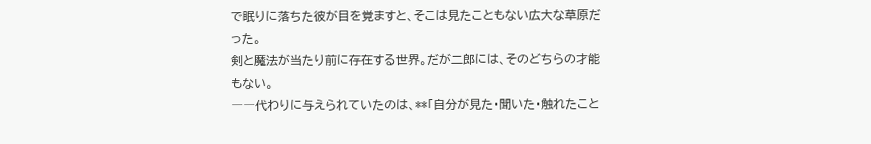で眠りに落ちた彼が目を覚ますと、そこは見たこともない広大な草原だった。
剣と魔法が当たり前に存在する世界。だが二郎には、そのどちらの才能もない。
――代わりに与えられていたのは、**「自分が見た・聞いた・触れたこと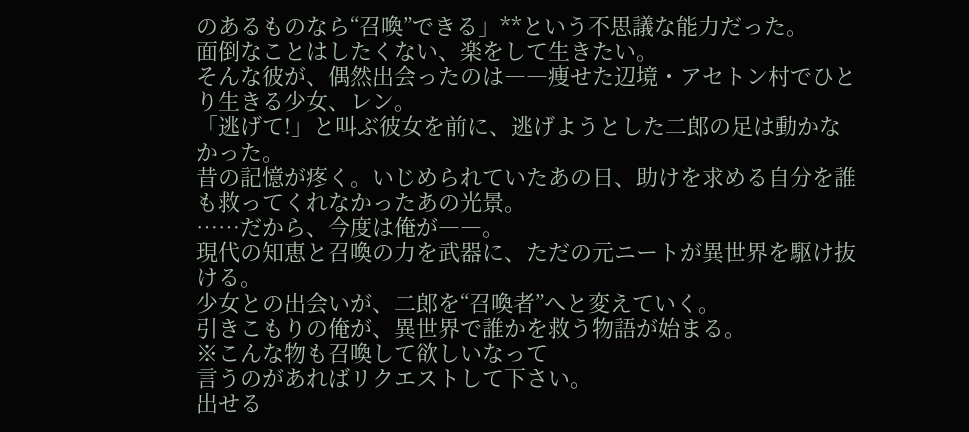のあるものなら“召喚”できる」**という不思議な能力だった。
面倒なことはしたくない、楽をして生きたい。
そんな彼が、偶然出会ったのは――痩せた辺境・アセトン村でひとり生きる少女、レン。
「逃げて!」と叫ぶ彼女を前に、逃げようとした二郎の足は動かなかった。
昔の記憶が疼く。いじめられていたあの日、助けを求める自分を誰も救ってくれなかったあの光景。
……だから、今度は俺が――。
現代の知恵と召喚の力を武器に、ただの元ニートが異世界を駆け抜ける。
少女との出会いが、二郎を“召喚者”へと変えていく。
引きこもりの俺が、異世界で誰かを救う物語が始まる。
※こんな物も召喚して欲しいなって
言うのがあればリクエストして下さい。
出せる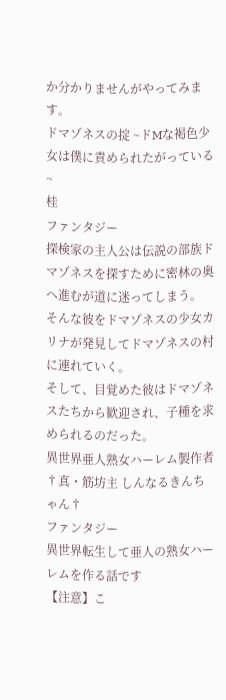か分かりませんがやってみます。
ドマゾネスの掟 ~ドMな褐色少女は僕に責められたがっている~
桂
ファンタジー
探検家の主人公は伝説の部族ドマゾネスを探すために密林の奥へ進むが道に迷ってしまう。
そんな彼をドマゾネスの少女カリナが発見してドマゾネスの村に連れていく。
そして、目覚めた彼はドマゾネスたちから歓迎され、子種を求められるのだった。
異世界亜人熟女ハーレム製作者
†真・筋坊主 しんなるきんちゃん†
ファンタジー
異世界転生して亜人の熟女ハーレムを作る話です
【注意】こ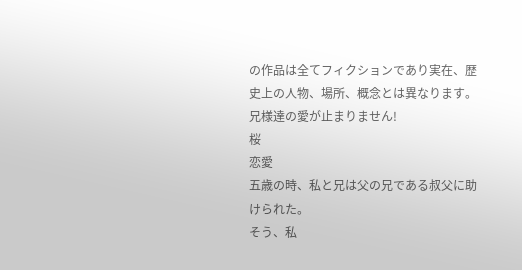の作品は全てフィクションであり実在、歴史上の人物、場所、概念とは異なります。
兄様達の愛が止まりません!
桜
恋愛
五歳の時、私と兄は父の兄である叔父に助けられた。
そう、私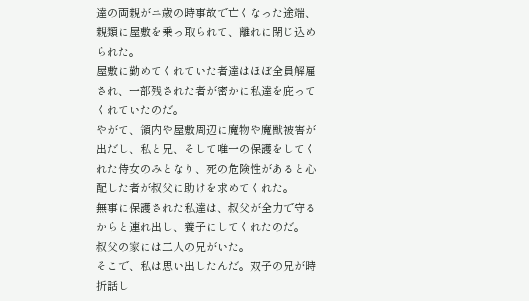達の両親がニ歳の時事故で亡くなった途端、親類に屋敷を乗っ取られて、離れに閉じ込められた。
屋敷に勤めてくれていた者達はほぼ全員解雇され、一部残された者が密かに私達を庇ってくれていたのだ。
やがて、領内や屋敷周辺に魔物や魔獣被害が出だし、私と兄、そして唯一の保護をしてくれた侍女のみとなり、死の危険性があると心配した者が叔父に助けを求めてくれた。
無事に保護された私達は、叔父が全力で守るからと連れ出し、養子にしてくれたのだ。
叔父の家には二人の兄がいた。
そこで、私は思い出したんだ。双子の兄が時折話し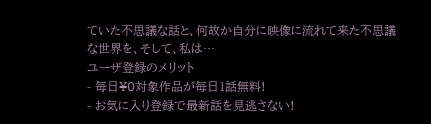ていた不思議な話と、何故か自分に映像に流れて来た不思議な世界を、そして、私は…
ユーザ登録のメリット
- 毎日¥0対象作品が毎日1話無料!
- お気に入り登録で最新話を見逃さない!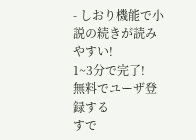- しおり機能で小説の続きが読みやすい!
1~3分で完了!
無料でユーザ登録する
すで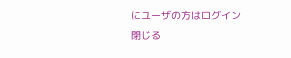にユーザの方はログイン
閉じる